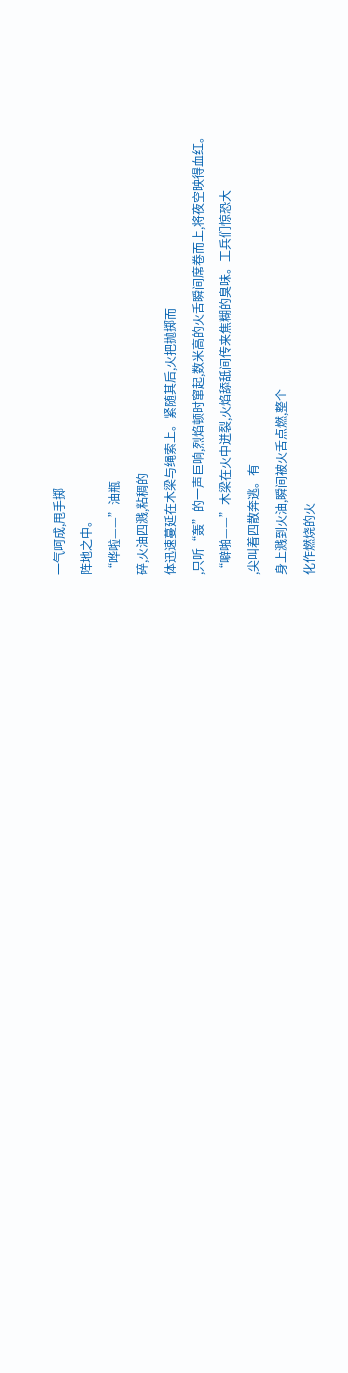一气呵成,甩手掷
阵地之中。
“哗啦——”油瓶
碎,火油四溅,粘稠的
体迅速蔓延在木梁与绳索上。紧随其后,火把抛掷而
,只听“轰”的一声巨响,烈焰顿时窜起,数米高的火舌瞬间席卷而上,将夜空映得血红。
“噼啪——”木梁在火中迸裂,火焰舔舐间传来焦糊的臭味。工兵们惊恐大
,尖叫着四散奔逃。有
身上溅到火油,瞬间被火舌点燃,整个
化作燃烧的火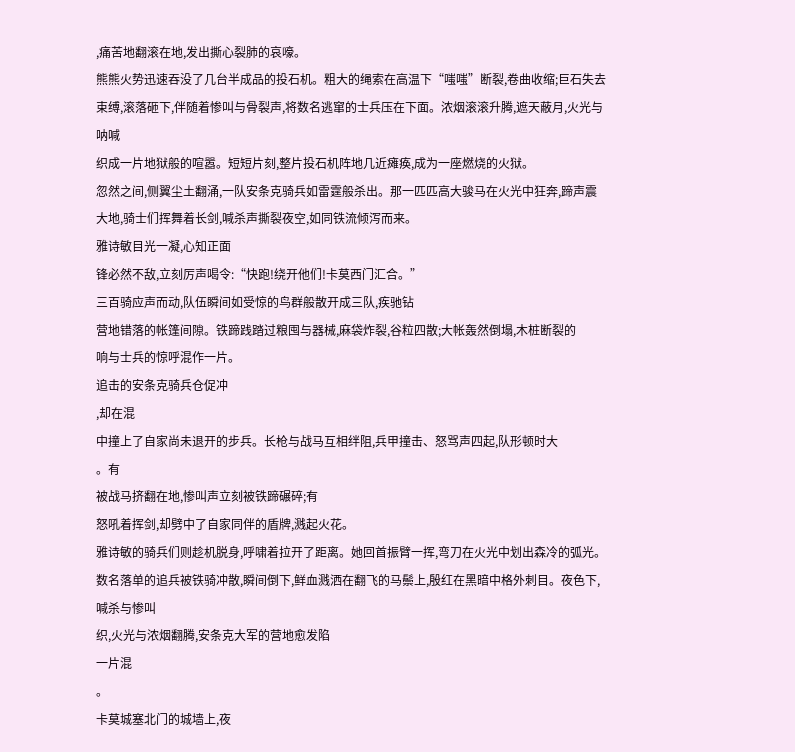,痛苦地翻滚在地,发出撕心裂肺的哀嚎。
熊熊火势迅速吞没了几台半成品的投石机。粗大的绳索在高温下“嗤嗤”断裂,卷曲收缩;巨石失去束缚,滚落砸下,伴随着惨叫与骨裂声,将数名逃窜的士兵压在下面。浓烟滚滚升腾,遮天蔽月,火光与呐喊
织成一片地狱般的喧嚣。短短片刻,整片投石机阵地几近瘫痪,成为一座燃烧的火狱。
忽然之间,侧翼尘土翻涌,一队安条克骑兵如雷霆般杀出。那一匹匹高大骏马在火光中狂奔,蹄声震
大地,骑士们挥舞着长剑,喊杀声撕裂夜空,如同铁流倾泻而来。
雅诗敏目光一凝,心知正面
锋必然不敌,立刻厉声喝令:“快跑!绕开他们!卡莫西门汇合。”
三百骑应声而动,队伍瞬间如受惊的鸟群般散开成三队,疾驰钻
营地错落的帐篷间隙。铁蹄践踏过粮囤与器械,麻袋炸裂,谷粒四散;大帐轰然倒塌,木桩断裂的
响与士兵的惊呼混作一片。
追击的安条克骑兵仓促冲
,却在混
中撞上了自家尚未退开的步兵。长枪与战马互相绊阻,兵甲撞击、怒骂声四起,队形顿时大
。有
被战马挤翻在地,惨叫声立刻被铁蹄碾碎;有
怒吼着挥剑,却劈中了自家同伴的盾牌,溅起火花。
雅诗敏的骑兵们则趁机脱身,呼啸着拉开了距离。她回首振臂一挥,弯刀在火光中划出森冷的弧光。数名落单的追兵被铁骑冲散,瞬间倒下,鲜血溅洒在翻飞的马鬃上,殷红在黑暗中格外刺目。夜色下,喊杀与惨叫
织,火光与浓烟翻腾,安条克大军的营地愈发陷
一片混
。
卡莫城塞北门的城墙上,夜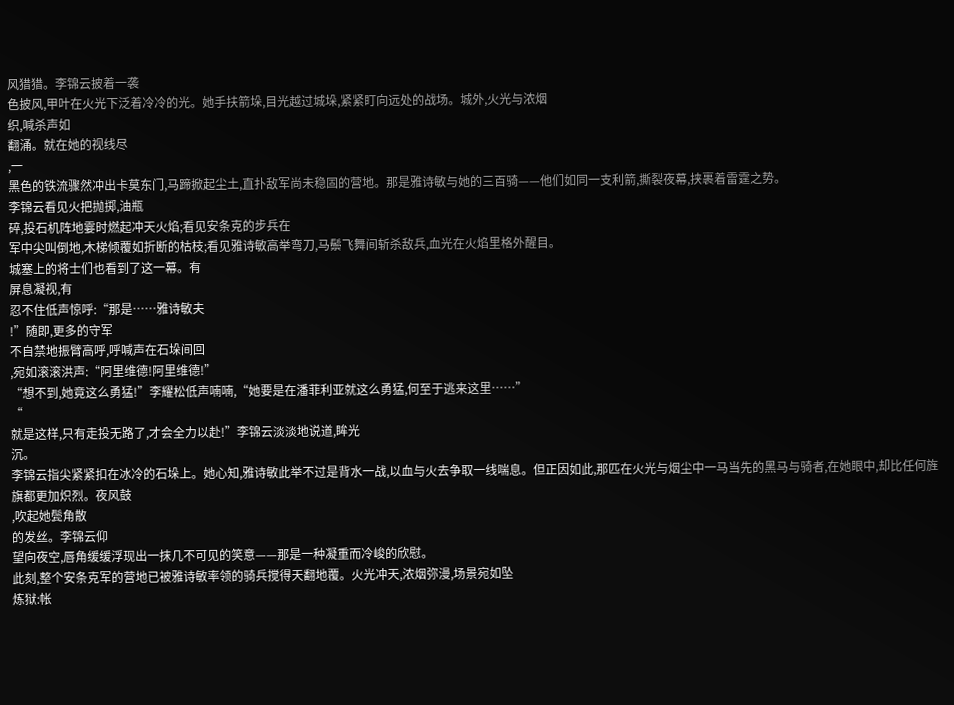风猎猎。李锦云披着一袭
色披风,甲叶在火光下泛着冷冷的光。她手扶箭垛,目光越过城垛,紧紧盯向远处的战场。城外,火光与浓烟
织,喊杀声如
翻涌。就在她的视线尽
,一
黑色的铁流骤然冲出卡莫东门,马蹄掀起尘土,直扑敌军尚未稳固的营地。那是雅诗敏与她的三百骑——他们如同一支利箭,撕裂夜幕,挟裹着雷霆之势。
李锦云看见火把抛掷,油瓶
碎,投石机阵地霎时燃起冲天火焰;看见安条克的步兵在
军中尖叫倒地,木梯倾覆如折断的枯枝;看见雅诗敏高举弯刀,马鬃飞舞间斩杀敌兵,血光在火焰里格外醒目。
城塞上的将士们也看到了这一幕。有
屏息凝视,有
忍不住低声惊呼:“那是……雅诗敏夫
!”随即,更多的守军
不自禁地振臂高呼,呼喊声在石垛间回
,宛如滚滚洪声:“阿里维德!阿里维德!”
“想不到,她竟这么勇猛!”李耀松低声喃喃,“她要是在潘菲利亚就这么勇猛,何至于逃来这里……”
“
就是这样,只有走投无路了,才会全力以赴!”李锦云淡淡地说道,眸光
沉。
李锦云指尖紧紧扣在冰冷的石垛上。她心知,雅诗敏此举不过是背水一战,以血与火去争取一线喘息。但正因如此,那匹在火光与烟尘中一马当先的黑马与骑者,在她眼中,却比任何旌旗都更加炽烈。夜风鼓
,吹起她鬓角散
的发丝。李锦云仰
望向夜空,唇角缓缓浮现出一抹几不可见的笑意——那是一种凝重而冷峻的欣慰。
此刻,整个安条克军的营地已被雅诗敏率领的骑兵搅得天翻地覆。火光冲天,浓烟弥漫,场景宛如坠
炼狱:帐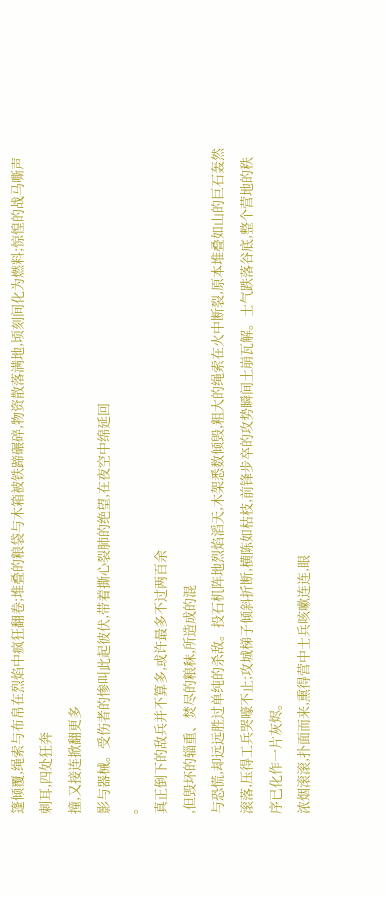篷倾覆,绳索与布帛在烈焰中疯狂翻卷;堆叠的粮袋与木箱被铁蹄碾碎,物资散落满地,顷刻间化为燃料;惊惶的战马嘶声刺耳,四处狂奔
撞,又接连掀翻更多
影与器械。受伤者的惨叫此起彼伏,带着撕心裂肺的绝望,在夜空中绵延回
。
真正倒下的敌兵并不算多,或许最多不过两百余
,但毁坏的辎重、焚尽的粮秣,所造成的混
与恐慌,却远远胜过单纯的杀敌。投石机阵地烈焰滔天,木架悉数倾毁,粗大的绳索在火中断裂,原本堆叠如山的巨石轰然滚落,压得工兵哭嚎不止;攻城梯子倾斜折断,横陈如枯枝,前锋步卒的攻势瞬间土崩瓦解。士气跌落谷底,整个营地的秩序已化作一片灰烬。
浓烟滚滚,扑面而来,熏得营中士兵咳嗽连连,眼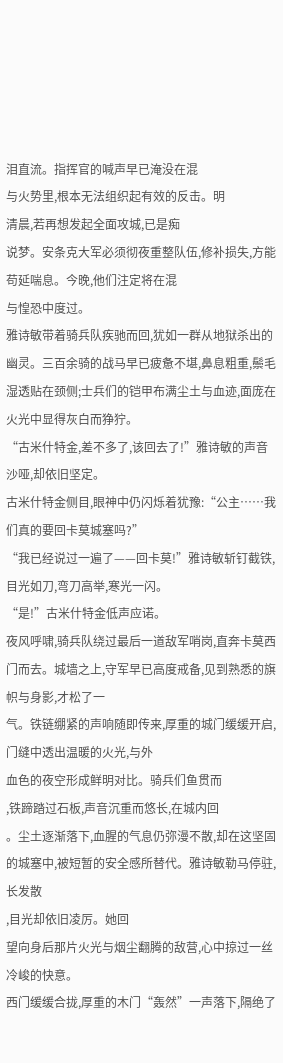泪直流。指挥官的喊声早已淹没在混
与火势里,根本无法组织起有效的反击。明
清晨,若再想发起全面攻城,已是痴
说梦。安条克大军必须彻夜重整队伍,修补损失,方能苟延喘息。今晚,他们注定将在混
与惶恐中度过。
雅诗敏带着骑兵队疾驰而回,犹如一群从地狱杀出的幽灵。三百余骑的战马早已疲惫不堪,鼻息粗重,鬃毛湿透贴在颈侧;士兵们的铠甲布满尘土与血迹,面庞在火光中显得灰白而狰狞。
“古米什特金,差不多了,该回去了!”雅诗敏的声音沙哑,却依旧坚定。
古米什特金侧目,眼神中仍闪烁着犹豫:“公主……我们真的要回卡莫城塞吗?”
“我已经说过一遍了——回卡莫!”雅诗敏斩钉截铁,目光如刀,弯刀高举,寒光一闪。
“是!”古米什特金低声应诺。
夜风呼啸,骑兵队绕过最后一道敌军哨岗,直奔卡莫西门而去。城墙之上,守军早已高度戒备,见到熟悉的旗帜与身影,才松了一
气。铁链绷紧的声响随即传来,厚重的城门缓缓开启,门缝中透出温暖的火光,与外
血色的夜空形成鲜明对比。骑兵们鱼贯而
,铁蹄踏过石板,声音沉重而悠长,在城内回
。尘土逐渐落下,血腥的气息仍弥漫不散,却在这坚固的城塞中,被短暂的安全感所替代。雅诗敏勒马停驻,长发散
,目光却依旧凌厉。她回
望向身后那片火光与烟尘翻腾的敌营,心中掠过一丝冷峻的快意。
西门缓缓合拢,厚重的木门“轰然”一声落下,隔绝了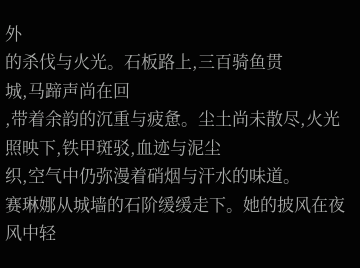外
的杀伐与火光。石板路上,三百骑鱼贯
城,马蹄声尚在回
,带着余韵的沉重与疲惫。尘土尚未散尽,火光照映下,铁甲斑驳,血迹与泥尘
织,空气中仍弥漫着硝烟与汗水的味道。
赛琳娜从城墙的石阶缓缓走下。她的披风在夜风中轻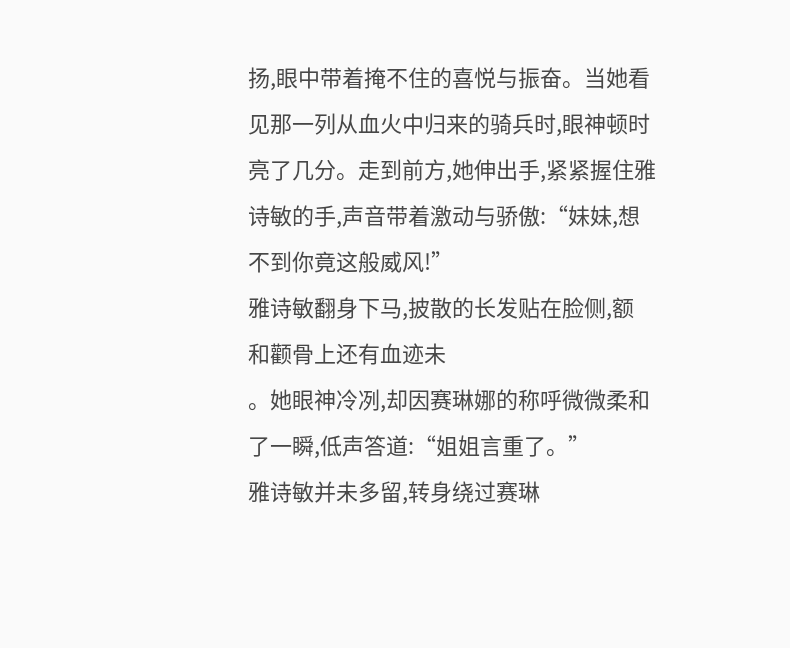扬,眼中带着掩不住的喜悦与振奋。当她看见那一列从血火中归来的骑兵时,眼神顿时亮了几分。走到前方,她伸出手,紧紧握住雅诗敏的手,声音带着激动与骄傲:“妹妹,想不到你竟这般威风!”
雅诗敏翻身下马,披散的长发贴在脸侧,额
和颧骨上还有血迹未
。她眼神冷冽,却因赛琳娜的称呼微微柔和了一瞬,低声答道:“姐姐言重了。”
雅诗敏并未多留,转身绕过赛琳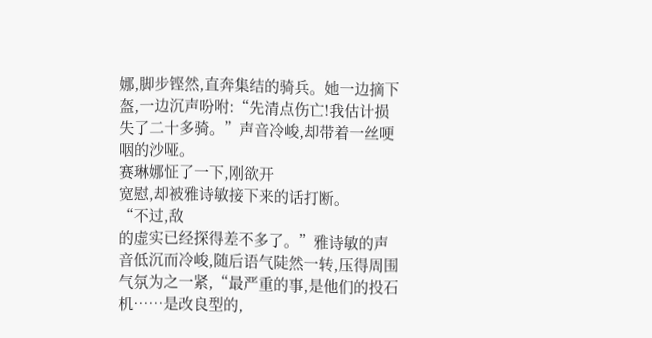娜,脚步铿然,直奔集结的骑兵。她一边摘下
盔,一边沉声吩咐:“先清点伤亡!我估计损失了二十多骑。”声音冷峻,却带着一丝哽咽的沙哑。
赛琳娜怔了一下,刚欲开
宽慰,却被雅诗敏接下来的话打断。
“不过,敌
的虚实已经探得差不多了。”雅诗敏的声音低沉而冷峻,随后语气陡然一转,压得周围气氛为之一紧,“最严重的事,是他们的投石机……是改良型的,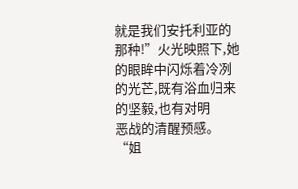就是我们安托利亚的那种!”火光映照下,她的眼眸中闪烁着冷冽的光芒,既有浴血归来的坚毅,也有对明
恶战的清醒预感。
“姐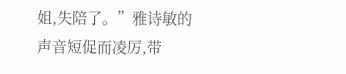姐,失陪了。”雅诗敏的声音短促而凌厉,带